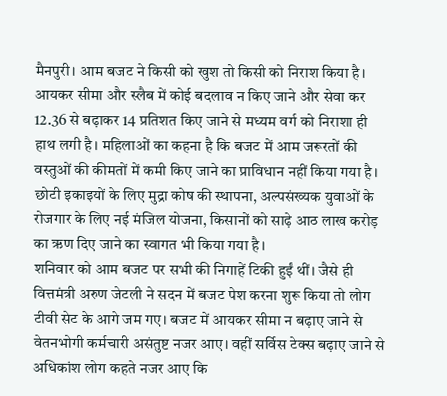मैनपुरी। आम बजट ने किसी को खुश तो किसी को निराश किया है। आयकर सीमा और स्लैब में कोई बदलाव न किए जाने और सेवा कर 12.36 से बढ़ाकर 14 प्रतिशत किए जाने से मध्यम वर्ग को निराशा ही हाथ लगी है। महिलाओं का कहना है कि बजट में आम जरूरतों की वस्तुओं की कीमतों में कमी किए जाने का प्राविधान नहीं किया गया है। छोटी इकाइयों के लिए मुद्रा कोष की स्थापना, अल्पसंख्यक युवाओं के रोजगार के लिए नई मंजिल योजना, किसानों को साढ़े आठ लाख करोड़ का ऋण दिए जाने का स्वागत भी किया गया है।
शनिवार को आम बजट पर सभी की निगाहें टिकी हुईं थीं। जैसे ही वित्तमंत्री अरुण जेटली ने सदन में बजट पेश करना शुरू किया तो लोग टीवी सेट के आगे जम गए। बजट में आयकर सीमा न बढ़ाए जाने से वेतनभोगी कर्मचारी असंतुष्ट नजर आए। वहीं सर्विस टेक्स बढ़ाए जाने से अधिकांश लोग कहते नजर आए कि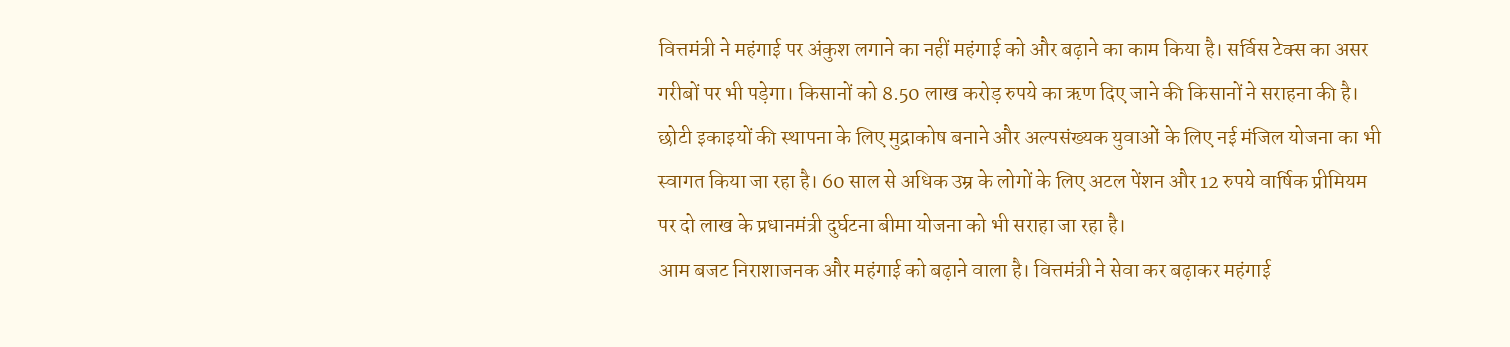वित्तमंत्री ने महंगाई पर अंकुश लगाने का नहीं महंगाई को और बढ़ाने का काम किया है। सर्विस टेक्स का असर गरीबों पर भी पड़ेगा। किसानों को 8.50 लाख करोड़ रुपये का ऋण दिए जाने की किसानों ने सराहना की है। छोटी इकाइयों की स्थापना के लिए मुद्राकोष बनाने और अल्पसंख्यक युवाओं के लिए नई मंजिल योजना का भी स्वागत किया जा रहा है। 60 साल से अधिक उम्र के लोगों के लिए अटल पेंशन और 12 रुपये वार्षिक प्रीमियम पर दो लाख के प्रधानमंत्री दुर्घटना बीमा योजना को भी सराहा जा रहा है।
आम बजट निराशाजनक और महंगाई को बढ़ाने वाला है। वित्तमंत्री ने सेवा कर बढ़ाकर महंगाई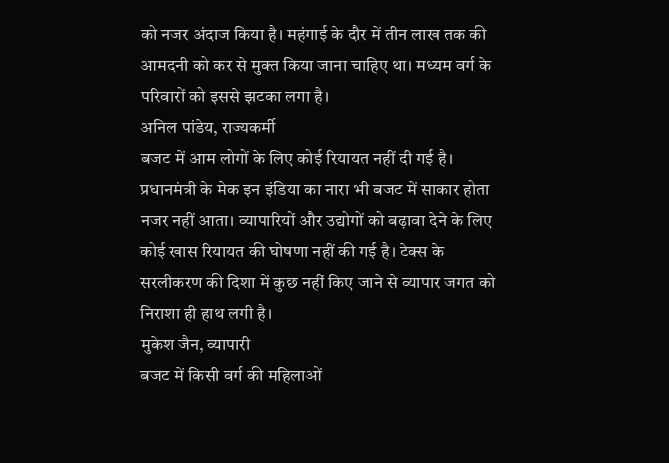को नजर अंदाज किया है। महंगाई के दौर में तीन लाख तक की आमदनी को कर से मुक्त किया जाना चाहिए था। मध्यम वर्ग के परिवारों को इससे झटका लगा है।
अनिल पांडेय, राज्यकर्मी
बजट में आम लोगों के लिए कोई रियायत नहीं दी गई है। प्रधानमंत्री के मेक इन इंडिया का नारा भी बजट में साकार होता नजर नहीं आता। व्यापारियों और उद्योगों को बढ़ावा देने के लिए कोई खास रियायत की घोषणा नहीं की गई है। टेक्स के सरलीकरण की दिशा में कुछ नहीं किए जाने से व्यापार जगत को निराशा ही हाथ लगी है।
मुकेश जैन, व्यापारी
बजट में किसी वर्ग की महिलाओं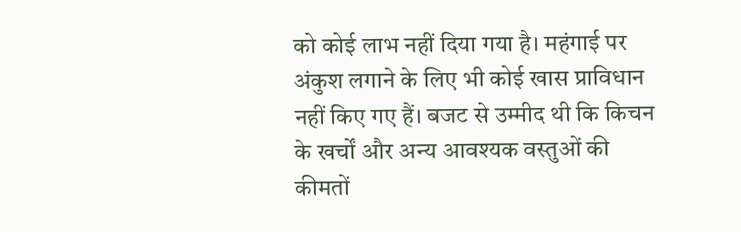को कोई लाभ नहीं दिया गया है। महंगाई पर अंकुश लगाने के लिए भी कोई खास प्राविधान नहीं किए गए हैं। बजट से उम्मीद थी कि किचन के खर्चों और अन्य आवश्यक वस्तुओं की कीमतों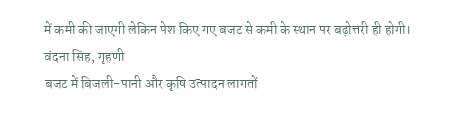में कमी की जाएगी लेकिन पेश किए गए बजट से कमी के स्थान पर बढ़ोत्तरी ही होगी।
वंदना सिंह, गृहणी
बजट में बिजली-पानी और कृषि उत्पादन लागतों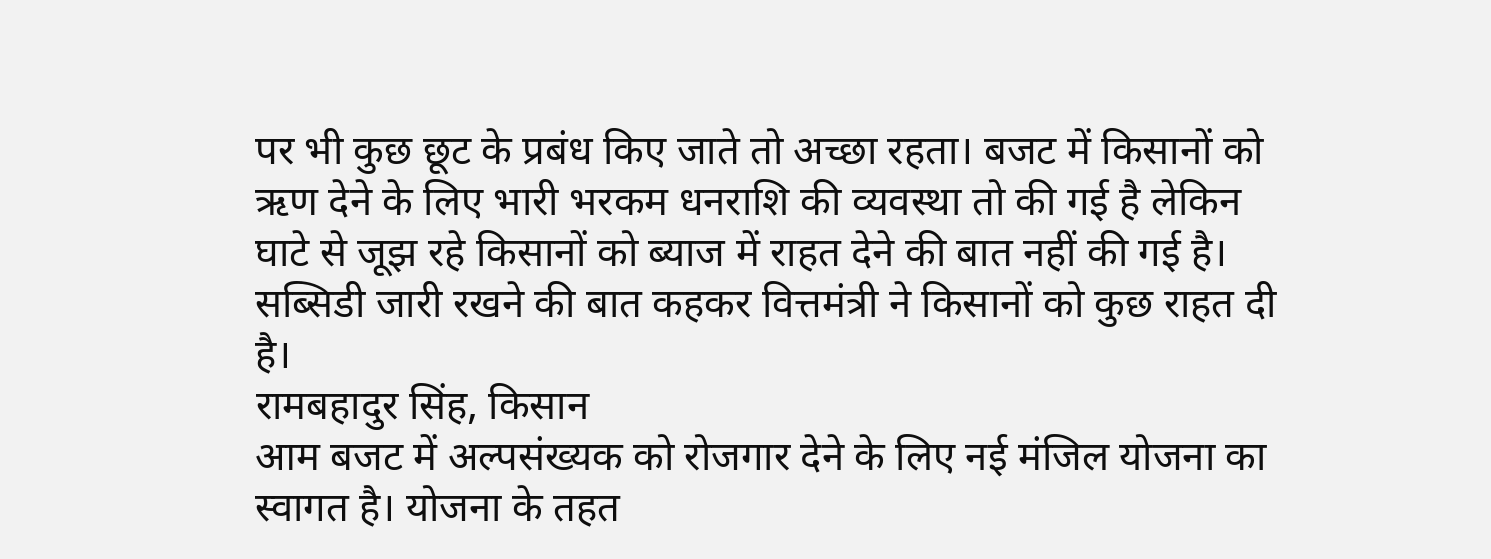पर भी कुछ छूट के प्रबंध किए जाते तो अच्छा रहता। बजट में किसानों को ऋण देने के लिए भारी भरकम धनराशि की व्यवस्था तो की गई है लेकिन घाटे से जूझ रहे किसानों को ब्याज में राहत देने की बात नहीं की गई है। सब्सिडी जारी रखने की बात कहकर वित्तमंत्री ने किसानों को कुछ राहत दी है।
रामबहादुर सिंह, किसान
आम बजट में अल्पसंख्यक को रोजगार देने के लिए नई मंजिल योजना का स्वागत है। योजना के तहत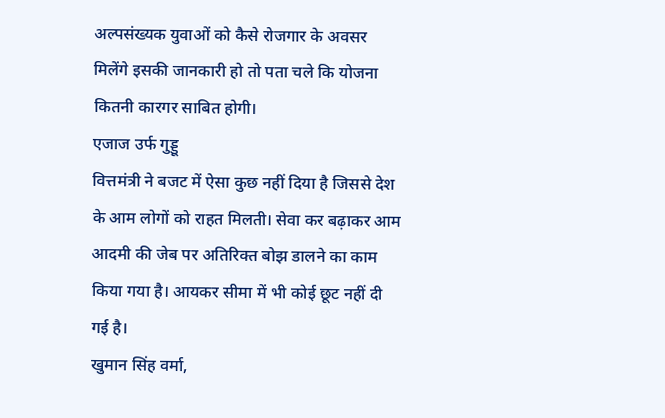अल्पसंख्यक युवाओं को कैसे रोजगार के अवसर मिलेंगे इसकी जानकारी हो तो पता चले कि योजना कितनी कारगर साबित होगी।
एजाज उर्फ गुड्डू
वित्तमंत्री ने बजट में ऐसा कुछ नहीं दिया है जिससे देश के आम लोगों को राहत मिलती। सेवा कर बढ़ाकर आम आदमी की जेब पर अतिरिक्त बोझ डालने का काम किया गया है। आयकर सीमा में भी कोई छूट नहीं दी गई है।
खुमान सिंह वर्मा,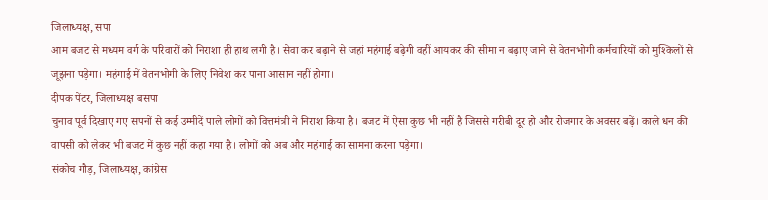जिलाध्यक्ष, सपा
आम बजट से मध्यम वर्ग के परिवारों को निराशा ही हाथ लगी है। सेवा कर बढ़ाने से जहां महंगाई बढ़ेगी वहीं आयकर की सीमा न बढ़ाए जाने से वेतनभोगी कर्मचारियों को मुश्किलों से जूझना पड़ेगा। महंगाई में वेतनभोगी के लिए निवेश कर पाना आसान नहीं होगा।
दीपक पेंटर, जिलाध्यक्ष बसपा
चुनाव पूर्व दिखाए गए सपनों से कई उम्मीदें पाले लोगों को वित्तमंत्री ने निराश किया है। बजट में ऐसा कुछ भी नहीं है जिससे गरीबी दूर हो और रोजगार के अवसर बढ़ें। काले धन की वापसी को लेकर भी बजट में कुछ नहीं कहा गया है। लोगों को अब और महंगाई का सामना करना पड़ेगा।
संकोच गौड़, जिलाध्यक्ष, कांग्रेस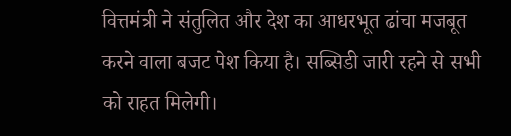वित्तमंत्री ने संतुलित और देश का आधरभूत ढांचा मजबूत करने वाला बजट पेश किया है। सब्सिडी जारी रहने से सभी को राहत मिलेगी।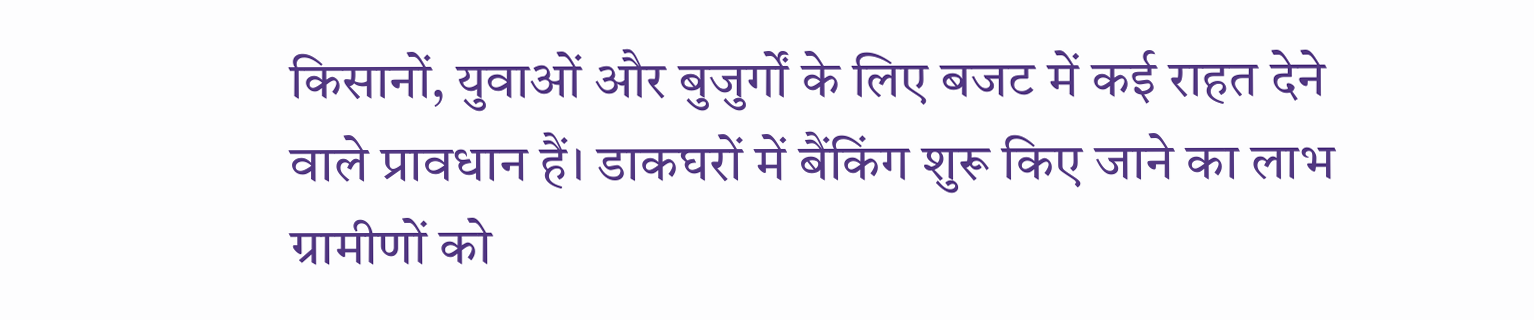किसानों, युवाओं और बुजुर्गों के लिए बजट में कई राहत देने वाले प्रावधान हैं। डाकघरों में बैंकिंग शुरू किए जाने का लाभ ग्रामीणों को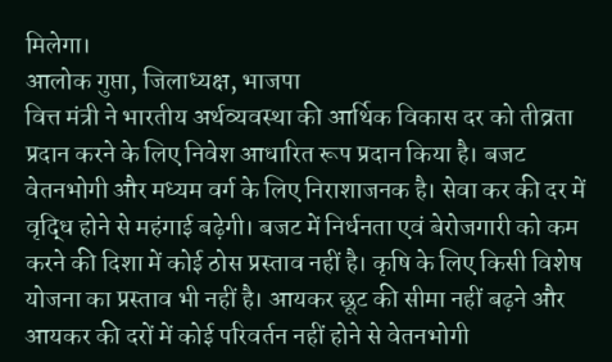मिलेगा।
आलोक गुप्ता, जिलाध्यक्ष, भाजपा
वित्त मंत्री ने भारतीय अर्थव्यवस्था की आर्थिक विकास दर को तीव्रता प्रदान करने के लिए निवेश आधारित रूप प्रदान किया है। बजट वेतनभोगी और मध्यम वर्ग के लिए निराशाजनक है। सेवा कर की दर में वृद्धि होने से महंगाई बढ़ेगी। बजट में निर्धनता एवं बेरोजगारी को कम करने की दिशा में कोई ठोस प्रस्ताव नहीं है। कृषि के लिए किसी विशेष योजना का प्रस्ताव भी नहीं है। आयकर छूट की सीमा नहीं बढ़ने और आयकर की दरों में कोई परिवर्तन नहीं होने से वेतनभोगी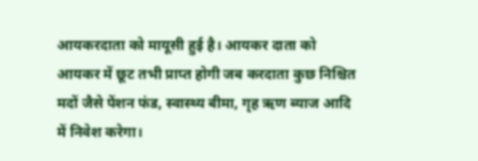आयकरदाता को मायूसी हुई है। आयकर दाता को आयकर में छूट तभी प्राप्त होगी जब करदाता कुछ निश्चित मदों जैसे पेंशन फंड, स्वास्थ्य बीमा, गृह ऋण ब्याज आदि में निवेश करेगा।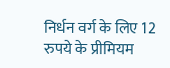निर्धन वर्ग के लिए 12 रुपये के प्रीमियम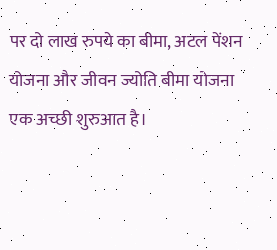पर दो लाख रुपये का बीमा, अटल पेंशन योजना और जीवन ज्योति बीमा योजना एक अच्छी शुरुआत है।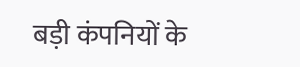बड़ी कंपनियों के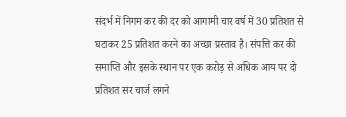संदर्भ में निगम कर की दर को आगामी चार वर्ष में 30 प्रतिशत से घटाकर 25 प्रतिशत करने का अच्छा प्रस्ताव है। संपत्ति कर की समाप्ति और इसके स्थान पर एक करोड़ से अधिक आय पर दो प्रतिशत सर चार्ज लगने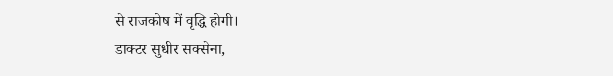से राजकोष में वृद्धि होगी।
डाक्टर सुधीर सक्सेना,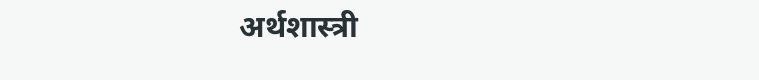अर्थशास्त्री